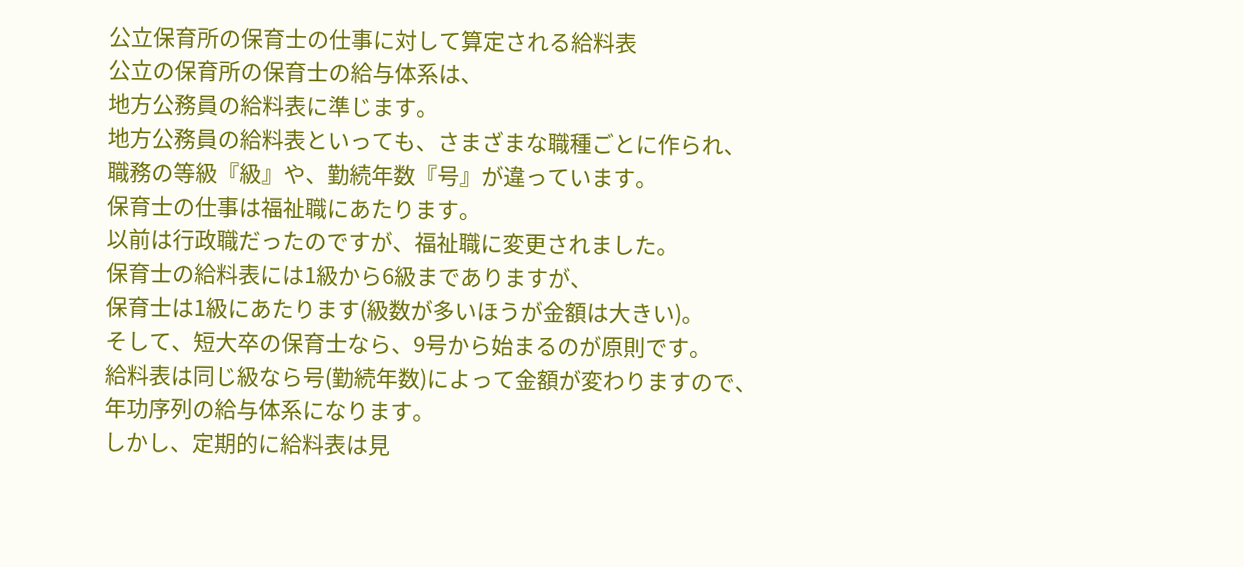公立保育所の保育士の仕事に対して算定される給料表
公立の保育所の保育士の給与体系は、
地方公務員の給料表に準じます。
地方公務員の給料表といっても、さまざまな職種ごとに作られ、
職務の等級『級』や、勤続年数『号』が違っています。
保育士の仕事は福祉職にあたります。
以前は行政職だったのですが、福祉職に変更されました。
保育士の給料表には1級から6級までありますが、
保育士は1級にあたります(級数が多いほうが金額は大きい)。
そして、短大卒の保育士なら、9号から始まるのが原則です。
給料表は同じ級なら号(勤続年数)によって金額が変わりますので、
年功序列の給与体系になります。
しかし、定期的に給料表は見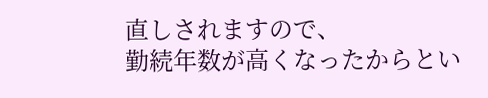直しされますので、
勤続年数が高くなったからとい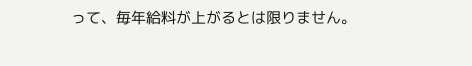って、毎年給料が上がるとは限りません。